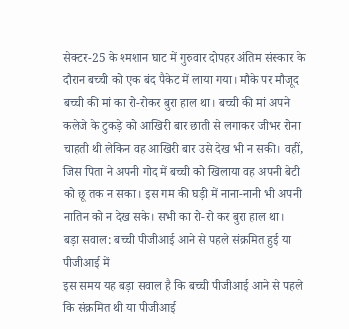सेक्टर-25 के श्मशान घाट में गुरुवार दोपहर अंतिम संस्कार के दौरान बच्ची को एक बंद पैकेट में लाया गया। मौके पर मौजूद बच्ची की मां का रो-रोकर बुरा हाल था। बच्ची की मां अपने कलेजे के टुकड़े को आखिरी बार छाती से लगाकर जीभर रोना चाहती थी लेकिन वह आखिरी बार उसे देख भी न सकी। वहीं, जिस पिता ने अपनी गोद में बच्ची को खिलाया वह अपनी बेटी को छू तक न सका। इस गम की घड़ी में नाना-नानी भी अपनी नातिन को न देख सके। सभी का रो-रो कर बुरा हाल था।
बड़ा सवाल: बच्ची पीजीआई आने से पहले संक्रमित हुई या पीजीआई में
इस समय यह बड़ा सवाल है कि बच्ची पीजीआई आने से पहले कि संक्रमित थी या पीजीआई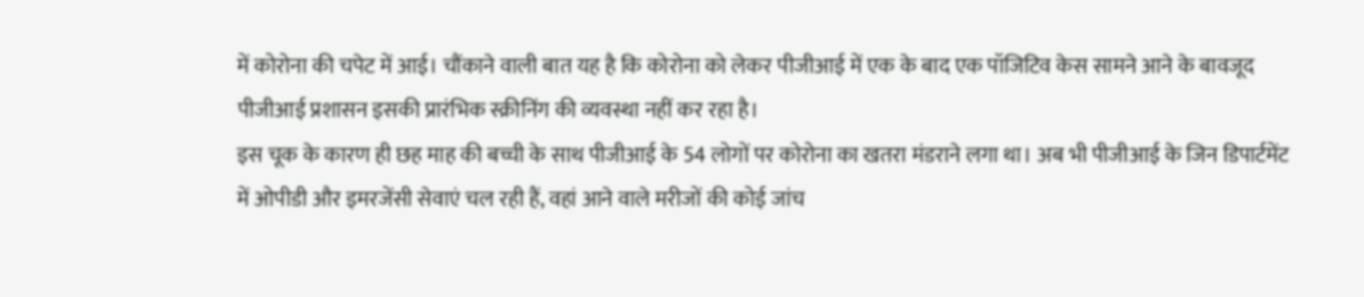में कोरोना की चपेट में आई। चौंकाने वाली बात यह है कि कोरोना को लेकर पीजीआई में एक के बाद एक पॉजिटिव केस सामने आने के बावजूद पीजीआई प्रशासन इसकी प्रारंभिक स्क्रीनिंग की व्यवस्था नहीं कर रहा है।
इस चूक के कारण ही छह माह की बच्ची के साथ पीजीआई के 54 लोगों पर कोरोना का खतरा मंडराने लगा था। अब भी पीजीआई के जिन डिपार्टमेंट में ओपीडी और इमरजेंसी सेवाएं चल रही हैं, वहां आने वाले मरीजों की कोई जांच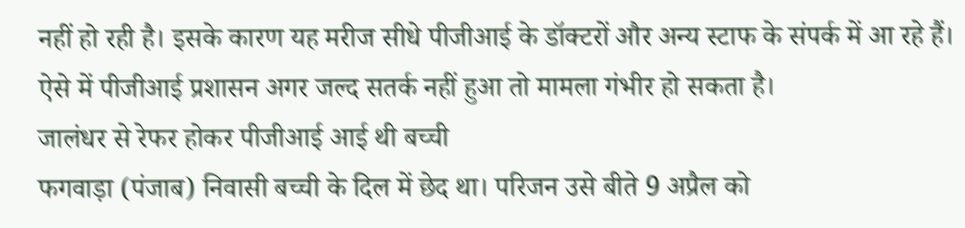नहीं हो रही है। इसके कारण यह मरीज सीधे पीजीआई के डॉक्टरों और अन्य स्टाफ के संपर्क में आ रहे हैं। ऐसे में पीजीआई प्रशासन अगर जल्द सतर्क नहीं हुआ तो मामला गंभीर हो सकता है।
जालंधर से रेफर होकर पीजीआई आई थी बच्ची
फगवाड़ा (पंजाब) निवासी बच्ची के दिल में छेद था। परिजन उसे बीते 9 अप्रैल को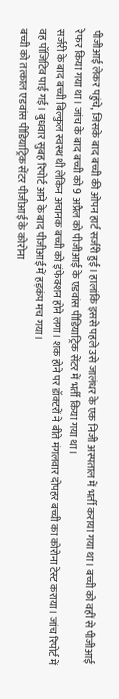पीजीआई लेकर पहुंचे, जिसके बाद बच्ची की ओपन हार्ट सर्जरी हुई। हालांकि इससे पहले उसे जालंधर के एक निजी अस्पताल में भर्ती कराया गया था। बच्ची को वहीं से पीजीआई रेफर किया गया था। जांच के बाद बच्ची को 9 अप्रैल को पीजीआई के एडवांस पीडियाट्रिक सेंटर में भर्ती किया गया था।
सर्जरी के बाद बच्ची बिल्कुल स्वस्थ थी लेकिन अचानक बच्ची को इंफेक्शन होने लगा। शक होने पर डॉक्टरों ने बीते मंगलवार दोपहर बच्ची का कोरोना टेस्ट कराया। जांच रिपोर्ट में वह पॉजिटिव पाई गई। बुधवार सुबह रिपोर्ट आने के बाद पीजीआई में हड़कंप मच गया।
बच्ची को तत्काल एडवांस पीडियाट्रिक सेंटर पीजीआई के कोरोना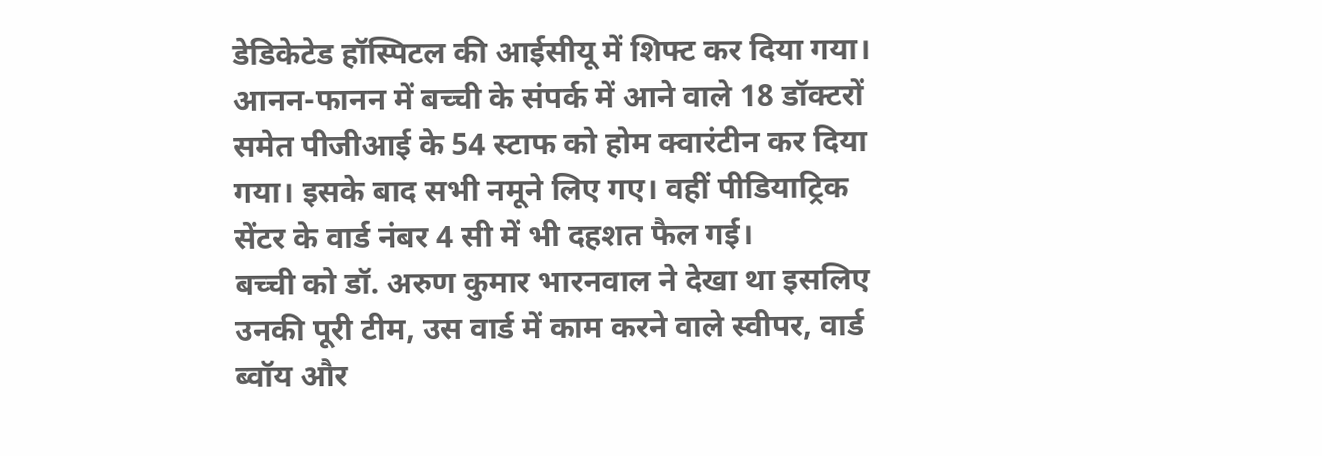डेडिकेटेड हॉस्पिटल की आईसीयू में शिफ्ट कर दिया गया। आनन-फानन में बच्ची के संपर्क में आने वाले 18 डॉक्टरों समेत पीजीआई के 54 स्टाफ को होम क्वारंटीन कर दिया गया। इसके बाद सभी नमूने लिए गए। वहीं पीडियाट्रिक सेंटर के वार्ड नंबर 4 सी में भी दहशत फैल गई।
बच्ची को डॉ. अरुण कुमार भारनवाल ने देखा था इसलिए उनकी पूरी टीम, उस वार्ड में काम करने वाले स्वीपर, वार्ड ब्वॉय और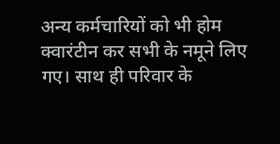अन्य कर्मचारियों को भी होम क्वारंटीन कर सभी के नमूने लिए गए। साथ ही परिवार के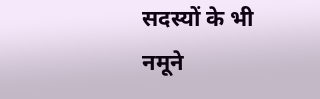सदस्यों के भी नमूने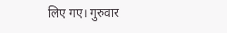लिए गए। गुरुवार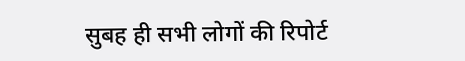सुबह ही सभी लोगों की रिपोर्ट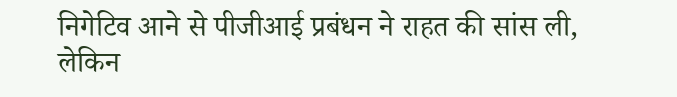निगेटिव आने से पीजीआई प्रबंधन ने राहत की सांस ली, लेकिन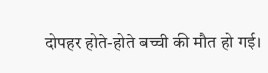दोपहर होते-होते बच्ची की मौत हो गई।